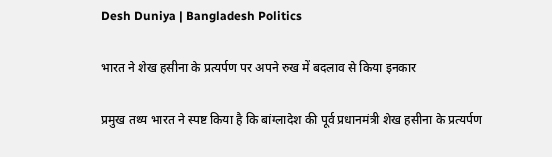Desh Duniya | Bangladesh Politics

भारत ने शेख हसीना के प्रत्यर्पण पर अपने रुख में बदलाव से किया इनकार

प्रमुख तथ्य भारत ने स्पष्ट किया है कि बांग्लादेश की पूर्व प्रधानमंत्री शेख हसीना के प्रत्यर्पण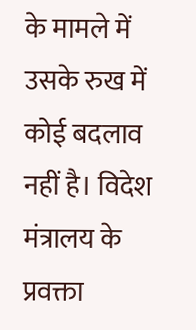के मामले में उसके रुख में कोई बदलाव नहीं है। विदेश मंत्रालय के प्रवक्ता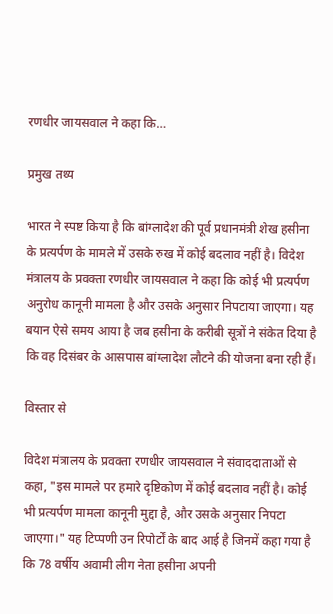रणधीर जायसवाल ने कहा कि…

प्रमुख तथ्य

भारत ने स्पष्ट किया है कि बांग्लादेश की पूर्व प्रधानमंत्री शेख हसीना के प्रत्यर्पण के मामले में उसके रुख में कोई बदलाव नहीं है। विदेश मंत्रालय के प्रवक्ता रणधीर जायसवाल ने कहा कि कोई भी प्रत्यर्पण अनुरोध कानूनी मामला है और उसके अनुसार निपटाया जाएगा। यह बयान ऐसे समय आया है जब हसीना के करीबी सूत्रों ने संकेत दिया है कि वह दिसंबर के आसपास बांग्लादेश लौटने की योजना बना रही हैं।

विस्तार से

विदेश मंत्रालय के प्रवक्ता रणधीर जायसवाल ने संवाददाताओं से कहा, "इस मामले पर हमारे दृष्टिकोण में कोई बदलाव नहीं है। कोई भी प्रत्यर्पण मामला कानूनी मुद्दा है, और उसके अनुसार निपटा जाएगा।" यह टिप्पणी उन रिपोर्टों के बाद आई है जिनमें कहा गया है कि 78 वर्षीय अवामी लीग नेता हसीना अपनी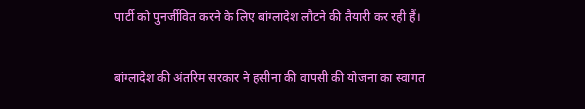पार्टी को पुनर्जीवित करने के लिए बांग्लादेश लौटने की तैयारी कर रही हैं।

बांग्लादेश की अंतरिम सरकार ने हसीना की वापसी की योजना का स्वागत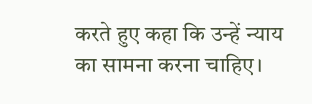करते हुए कहा कि उन्हें न्याय का सामना करना चाहिए।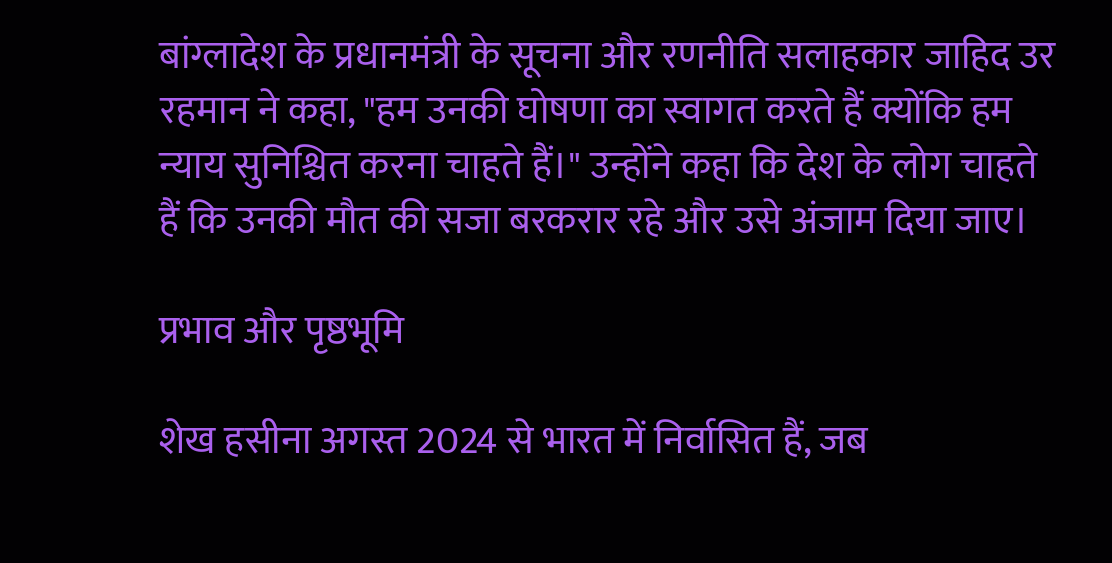बांग्लादेश के प्रधानमंत्री के सूचना और रणनीति सलाहकार जाहिद उर रहमान ने कहा, "हम उनकी घोषणा का स्वागत करते हैं क्योंकि हम न्याय सुनिश्चित करना चाहते हैं।" उन्होंने कहा कि देश के लोग चाहते हैं कि उनकी मौत की सजा बरकरार रहे और उसे अंजाम दिया जाए।

प्रभाव और पृष्ठभूमि

शेख हसीना अगस्त 2024 से भारत में निर्वासित हैं, जब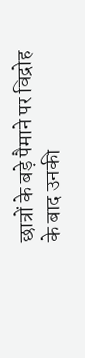छात्रों के बड़े पैमाने पर विद्रोह के बाद उनकी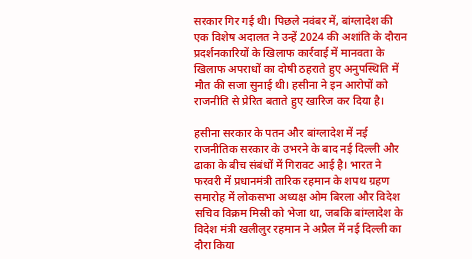सरकार गिर गई थी। पिछले नवंबर में, बांग्लादेश की एक विशेष अदालत ने उन्हें 2024 की अशांति के दौरान प्रदर्शनकारियों के खिलाफ कार्रवाई में मानवता के खिलाफ अपराधों का दोषी ठहराते हुए अनुपस्थिति में मौत की सजा सुनाई थी। हसीना ने इन आरोपों को राजनीति से प्रेरित बताते हुए खारिज कर दिया है।

हसीना सरकार के पतन और बांग्लादेश में नई राजनीतिक सरकार के उभरने के बाद नई दिल्ली और ढाका के बीच संबंधों में गिरावट आई है। भारत ने फरवरी में प्रधानमंत्री तारिक रहमान के शपथ ग्रहण समारोह में लोकसभा अध्यक्ष ओम बिरला और विदेश सचिव विक्रम मिस्री को भेजा था, जबकि बांग्लादेश के विदेश मंत्री खलीलुर रहमान ने अप्रैल में नई दिल्ली का दौरा किया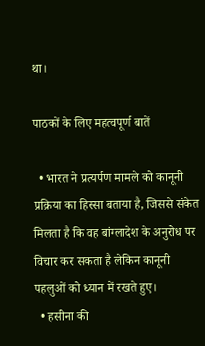था।

पाठकों के लिए महत्वपूर्ण बातें

  • भारत ने प्रत्यर्पण मामले को कानूनी प्रक्रिया का हिस्सा बताया है, जिससे संकेत मिलता है कि वह बांग्लादेश के अनुरोध पर विचार कर सकता है लेकिन कानूनी पहलुओं को ध्यान में रखते हुए।
  • हसीना की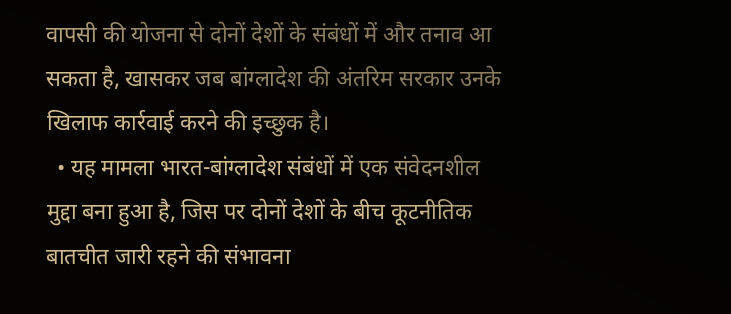वापसी की योजना से दोनों देशों के संबंधों में और तनाव आ सकता है, खासकर जब बांग्लादेश की अंतरिम सरकार उनके खिलाफ कार्रवाई करने की इच्छुक है।
  • यह मामला भारत-बांग्लादेश संबंधों में एक संवेदनशील मुद्दा बना हुआ है, जिस पर दोनों देशों के बीच कूटनीतिक बातचीत जारी रहने की संभावना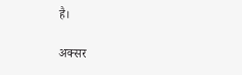है।

अक्सर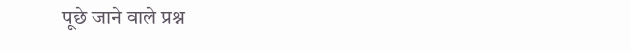पूछे जाने वाले प्रश्न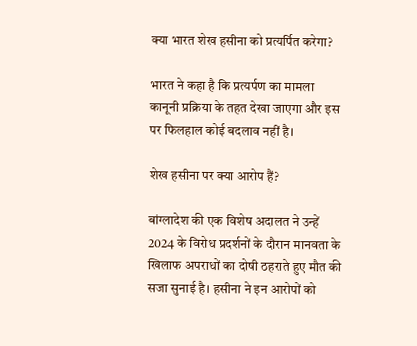क्या भारत शेख हसीना को प्रत्यर्पित करेगा?

भारत ने कहा है कि प्रत्यर्पण का मामला कानूनी प्रक्रिया के तहत देखा जाएगा और इस पर फिलहाल कोई बदलाव नहीं है।

शेख हसीना पर क्या आरोप हैं?

बांग्लादेश की एक विशेष अदालत ने उन्हें 2024 के विरोध प्रदर्शनों के दौरान मानवता के खिलाफ अपराधों का दोषी ठहराते हुए मौत की सजा सुनाई है। हसीना ने इन आरोपों को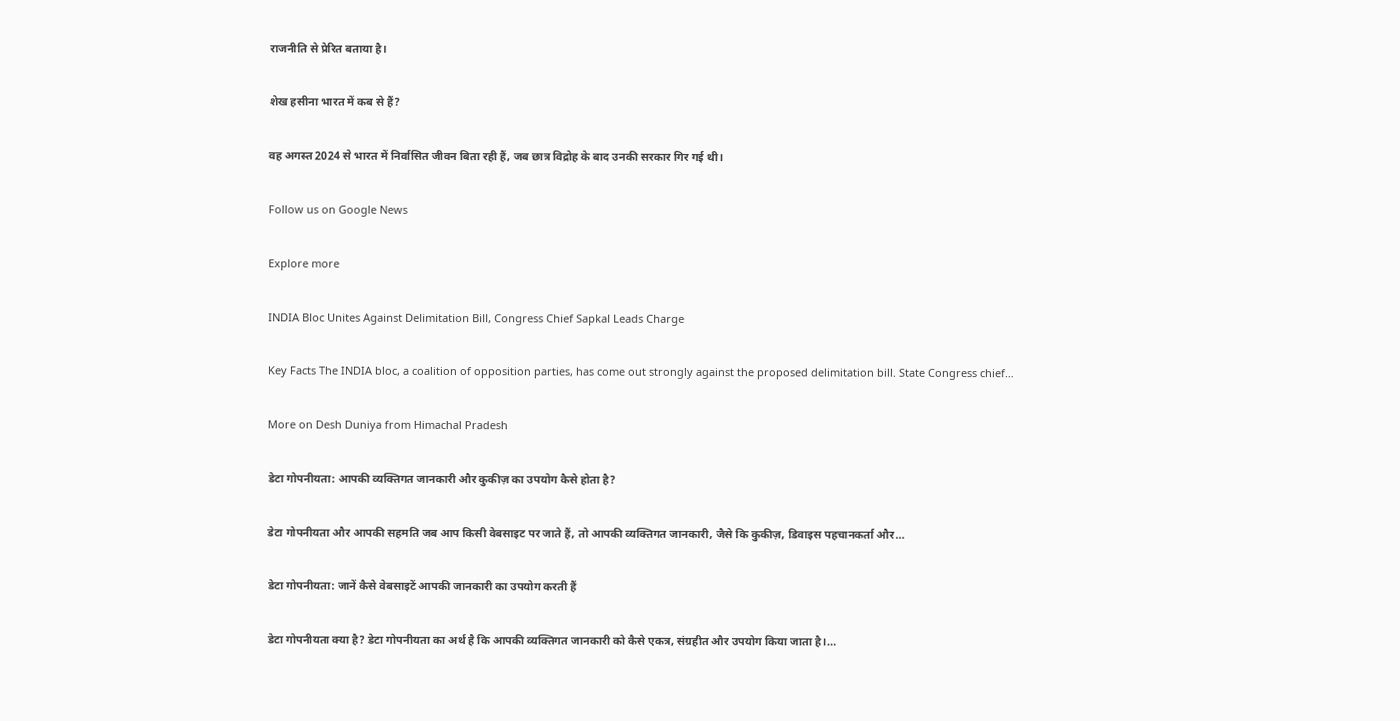राजनीति से प्रेरित बताया है।

शेख हसीना भारत में कब से हैं?

वह अगस्त 2024 से भारत में निर्वासित जीवन बिता रही हैं, जब छात्र विद्रोह के बाद उनकी सरकार गिर गई थी।

Follow us on Google News

Explore more

INDIA Bloc Unites Against Delimitation Bill, Congress Chief Sapkal Leads Charge

Key Facts The INDIA bloc, a coalition of opposition parties, has come out strongly against the proposed delimitation bill. State Congress chief…

More on Desh Duniya from Himachal Pradesh

डेटा गोपनीयता: आपकी व्यक्तिगत जानकारी और कुकीज़ का उपयोग कैसे होता है?

डेटा गोपनीयता और आपकी सहमति जब आप किसी वेबसाइट पर जाते हैं, तो आपकी व्यक्तिगत जानकारी, जैसे कि कुकीज़, डिवाइस पहचानकर्ता और…

डेटा गोपनीयता: जानें कैसे वेबसाइटें आपकी जानकारी का उपयोग करती हैं

डेटा गोपनीयता क्या है? डेटा गोपनीयता का अर्थ है कि आपकी व्यक्तिगत जानकारी को कैसे एकत्र, संग्रहीत और उपयोग किया जाता है।…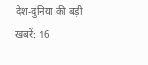देश-दुनिया की बड़ी खबरें: 16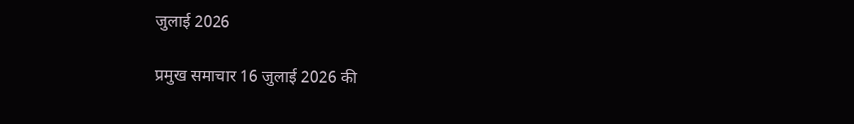जुलाई 2026

प्रमुख समाचार 16 जुलाई 2026 की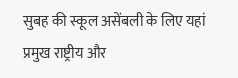सुबह की स्कूल असेंबली के लिए यहां प्रमुख राष्ट्रीय और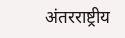अंतरराष्ट्रीय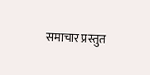समाचार प्रस्तुत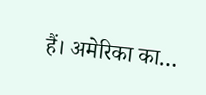हैं। अमेरिका का…